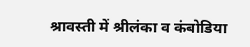श्रावस्ती में श्रीलंका व कंबोडिया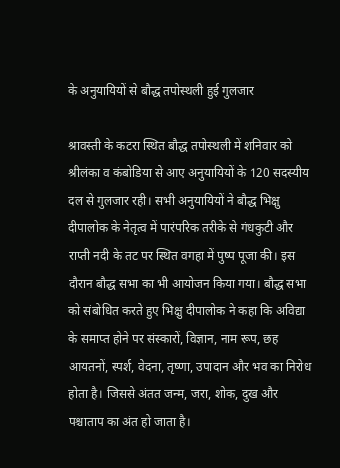के अनुयायियों से बौद्ध तपोस्थली हुई गुलजार

श्रावस्ती के कटरा स्थित बौद्ध तपोस्थली में शनिवार को श्रीलंका व कंबोडिया से आए अनुयायियों के 120 सदस्यीय दल से गुलजार रही। सभी अनुयायियों ने बौद्ध भिक्षु दीपालोक के नेतृत्व में पारंपरिक तरीके से गंधकुटी और राप्ती नदी के तट पर स्थित वगहा में पुष्प पूजा की। इस दौरान बौद्ध सभा का भी आयोजन किया गया। बौद्ध सभा को संबोधित करते हुए भिक्षु दीपालोक ने कहा कि अविद्या के समाप्त होने पर संस्कारों, विज्ञान, नाम रूप, छह आयतनों, स्पर्श, वेदना, तृष्णा, उपादान और भव का निरोध होता है। जिससे अंतत जन्म, जरा, शोक, दुख और पश्चाताप का अंत हो जाता है।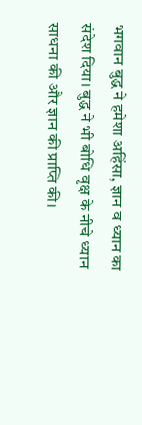भगवान बुद्ध ने हमेशा अहिंसा, ज्ञान व ध्यान का संदेश दिया। बुद्ध ने भी बोधि वृक्ष के नीचे ध्यान साधना की और ज्ञान की प्राप्ति की।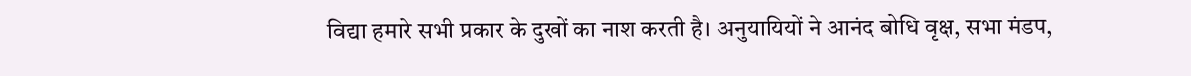विद्या हमारे सभी प्रकार के दुखों का नाश करती है। अनुयायियों ने आनंद बोधि वृक्ष, सभा मंडप,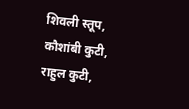शिवली स्तूप, कौशांबी कुटी, राहुल कुटी,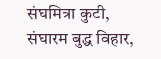संघमित्रा कुटी, संघारम बुद्ध विहार,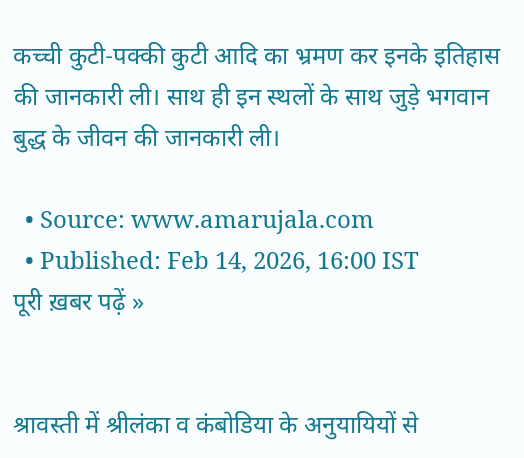कच्ची कुटी-पक्की कुटी आदि का भ्रमण कर इनके इतिहास की जानकारी ली। साथ ही इन स्थलों के साथ जुड़े भगवान बुद्ध के जीवन की जानकारी ली।

  • Source: www.amarujala.com
  • Published: Feb 14, 2026, 16:00 IST
पूरी ख़बर पढ़ें »


श्रावस्ती में श्रीलंका व कंबोडिया के अनुयायियों से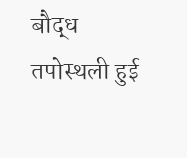बौद्ध तपोस्थली हुई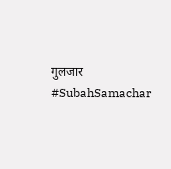गुलजार #SubahSamachar